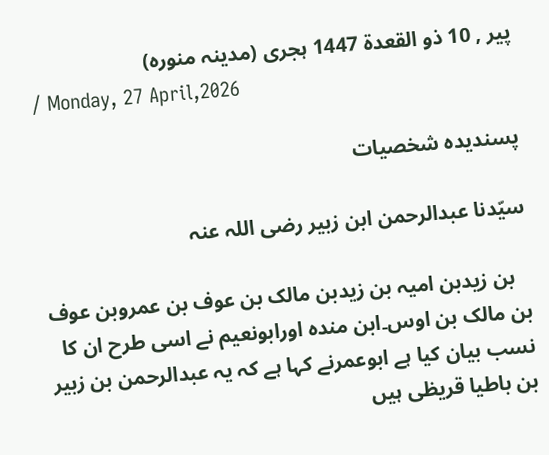پیر , 10 ذو القعدة 1447 ہجری (مدینہ منورہ)
/ Monday, 27 April,2026

پسنديدہ شخصيات

سیّدنا عبدالرحمن ابن زبیر رضی اللہ عنہ

   بن زیدبن امیہ بن زیدبن مالک بن عوف بن عمروبن عوف بن مالک بن اوس۔ابن مندہ اورابونعیم نے اسی طرح ان کا نسب بیان کیا ہے ابوعمرنے کہا ہے کہ یہ عبدالرحمن بن زبیر بن باطیا قریظی ہیں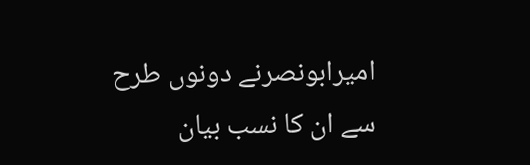امیرابونصرنے دونوں طرح سے ان کا نسب بیان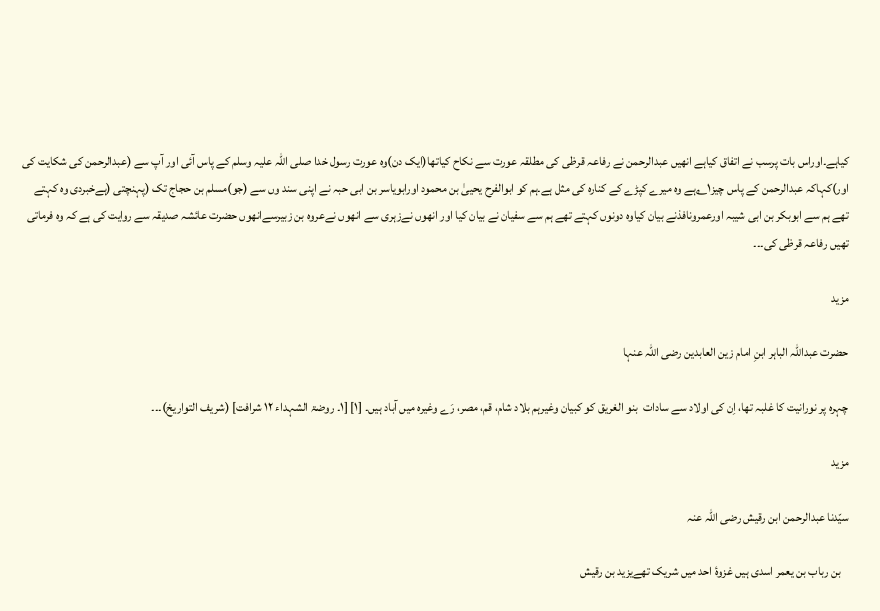کیاہے۔اوراس بات پرسب نے اتفاق کیاہے انھیں عبدالرحمن نے رفاعہ قرظی کی مطلقہ عورت سے نکاح کیاتھا(ایک دن)وہ عورت رسول خدا صلی اللہ علیہ وسلم کے پاس آئی اور آپ سے (عبدالرحمن کی شکایت کی اور)کہاکہ عبدالرحمن کے پاس چیز۱؎ہے وہ میرے کپڑے کے کنارہ کی مثل ہے۔ہم کو ابوالفرح یحییٰ بن محمود اورابویاسر بن ابی حبہ نے اپنی سند وں سے (جو)مسلم بن حجاج تک (پہنچتی (ہےخبردی وہ کہتے تھے ہم سے ابوبکر بن ابی شیبہ اورعمرونافذنے بیان کیاوہ دونوں کہتے تھے ہم سے سفیان نے بیان کیا اور انھوں نےزہری سے انھوں نےعروہ بن زبیرسےانھوں حضرت عائشہ صدیقہ سے روایت کی ہے کہ وہ فرماتی تھیں رفاعہ قرظی کی۔۔۔

مزید

حضرت عبداللہ الباہر ابنِ امام زین العابدین رضی اللہ عنہا

چہرہ پر نورانیت کا غلبہ تھا، اِن کی اولاد سے سادات  بنو الغریق کو کبیان وغیرہم بلاد شام، قم، مصر، رَے وغیرہ میں آباد ہیں۔ [۱] [۱۔ روضۃ الشہداء ۱۲ شرافت] (شریف التواریخ)۔۔۔

مزید

سیّدنا عبدالرحمن ابن رقیش رضی اللہ عنہ

   بن رباب بن یعمر اسدی ہیں غزوۂ احد میں شریک تھےیزید بن رقیش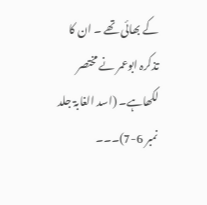کے بھائی تھے ۔ ان کا تذکرہ ابوعمر نے مختصر لکھاہے۔ (اسد الغابۃ جلد نمبر 6-7)۔۔۔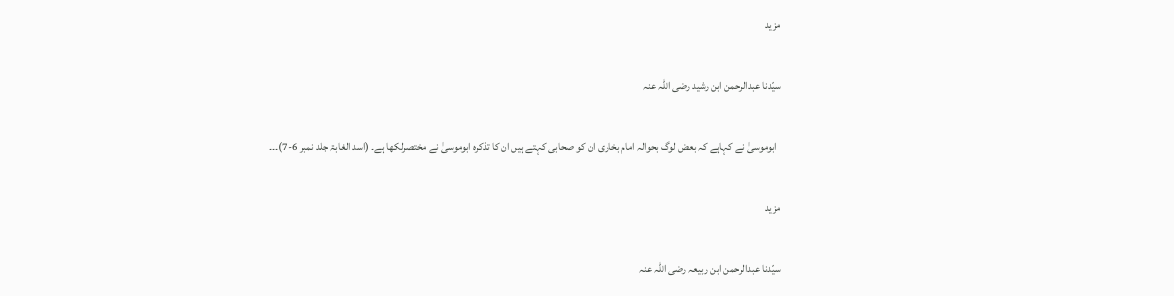مزید

سیّدنا عبدالرحمن ابن رشید رضی اللہ عنہ

  ابوموسیٰ نے کہاہے کہ بعض لوگ بحوالہ امام بخاری ان کو صحابی کہتے ہیں ان کا تذکرہ ابوموسیٰ نے مختصرلکھا ہے۔ (اسد الغابۃ جلد نمبر 6-7)۔۔۔

مزید

سیّدنا عبدالرحمن ابن ربیعہ رضی اللہ عنہ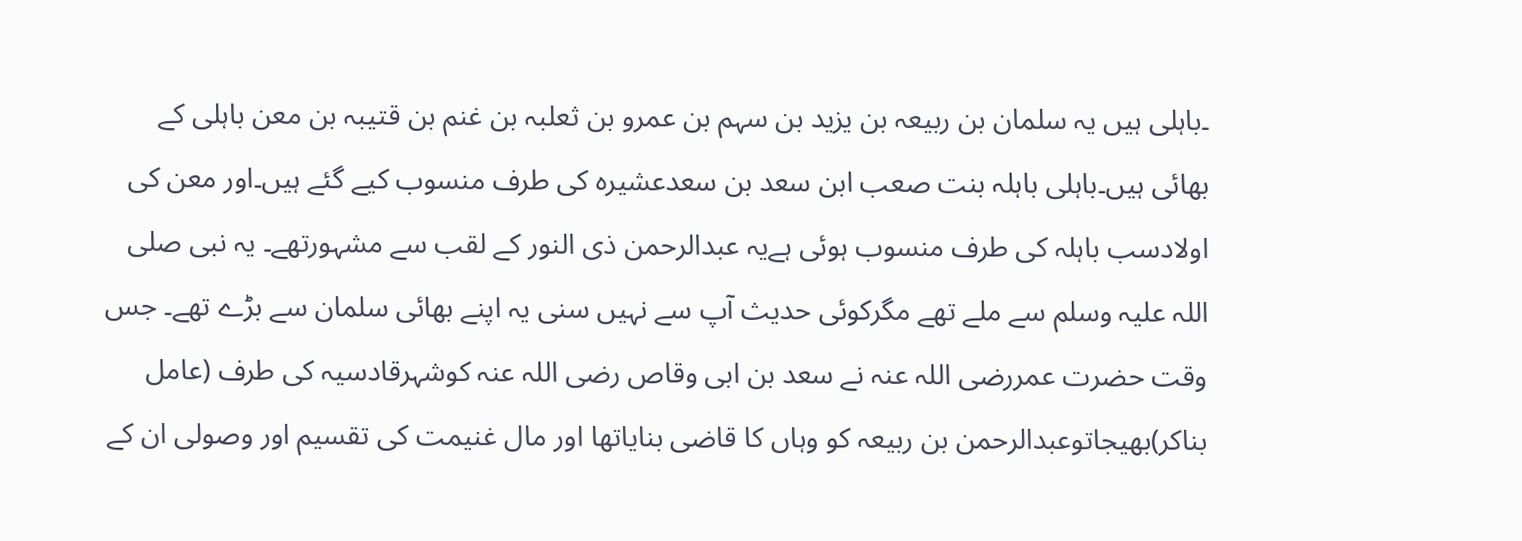۔باہلی ہیں یہ سلمان بن ربیعہ بن یزید بن سہم بن عمرو بن ثعلبہ بن غنم بن قتیبہ بن معن باہلی کے بھائی ہیں۔باہلی باہلہ بنت صعب ابن سعد بن سعدعشیرہ کی طرف منسوب کیے گئے ہیں۔اور معن کی اولادسب باہلہ کی طرف منسوب ہوئی ہےیہ عبدالرحمن ذی النور کے لقب سے مشہورتھے۔ یہ نبی صلی اللہ علیہ وسلم سے ملے تھے مگرکوئی حدیث آپ سے نہیں سنی یہ اپنے بھائی سلمان سے بڑے تھے۔ جس وقت حضرت عمررضی اللہ عنہ نے سعد بن ابی وقاص رضی اللہ عنہ کوشہرقادسیہ کی طرف (عامل بناکر)بھیجاتوعبدالرحمن بن ربیعہ کو وہاں کا قاضی بنایاتھا اور مال غنیمت کی تقسیم اور وصولی ان کے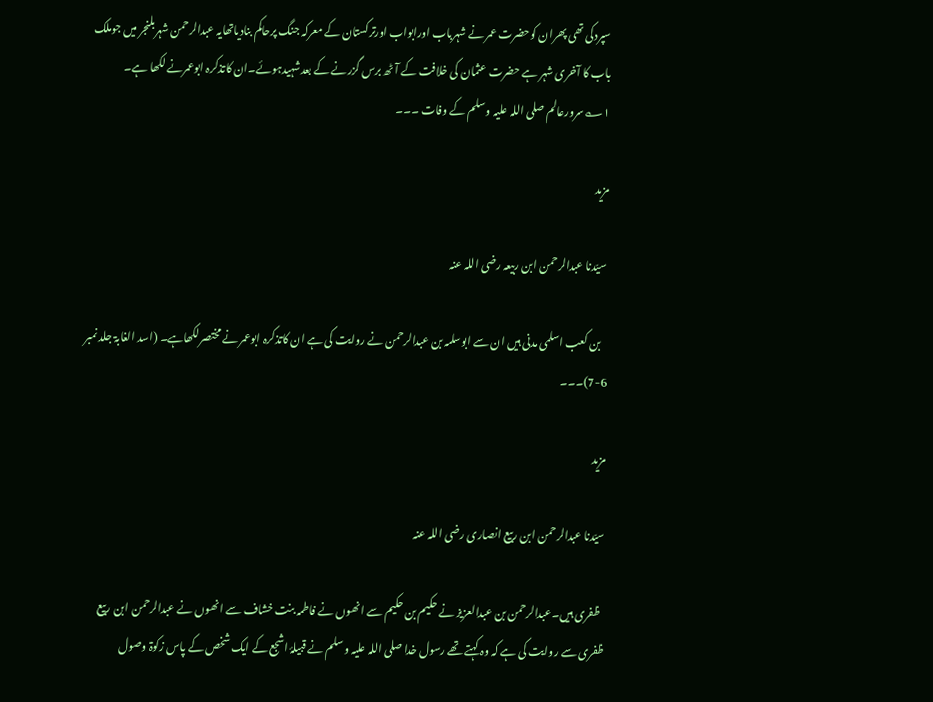سپردکی تھی پھران کوحضرت عمر نے شہرباب اورابواب اورترکستان کے معرکہ جنگ پرحاکم بنادیاتھایہ عبدالرحمن شہربلنجر میں جوملک باب کا آخری شہر ہے حضرت عثمان کی خلافت کے آٹھ برس گزرنے کے بعدشہیدہوئے۔ان کاتذکرہ ابوعمرنے لکھا ہے۔ ۱؎سرورعالم صلی اللہ علیہ وسلم کے وفات ۔۔۔

مزید

 سیّدنا عبدالرحمن ابن ربیعہ رضی اللہ عنہ

   بن کعب اسلمی مدنی ہیں ان سے ابوسلمہ بن عبدالرحمن نے روایت کی ہے ان کاتذکرہ ابوعمر نے مختصرلکھاہے۔ (اسد الغابۃ جلد نمبر 6-7)۔۔۔

مزید

سیّدنا عبدالرحمن ابن ربیع انصاری رضی اللہ عنہ

  ظفری ہیں۔عبدالرحمن بن عبدالعزیز نے حکیم بن حکیم سے انھوں نے فاطمہ بنت خشاف سے انھوں نے عبدالرحمن ابن ربیع ظفری سے روایت کی ہے کہ وہ کہتے تھے رسول خدا صلی اللہ علیہ وسلم نے قبیلۂ اشجع کے ایک شخص کے پاس زکوۃ وصول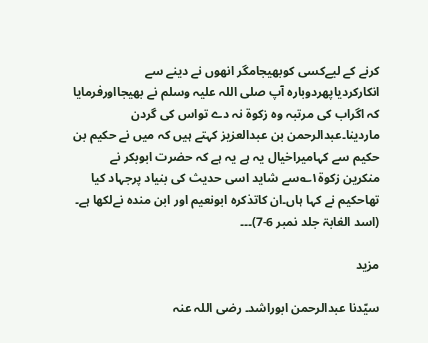کرنے کے لیےکسی کوبھیجامگر انھوں نے دینے سے انکارکردیاپھردوبارہ آپ صلی اللہ علیہ وسلم نے بھیجااورفرمایا کہ اگراب کی مرتبہ وہ زکوۃ نہ دے تواس کی گردن ماردینا۔عبدالرحمن بن عبدالعزیز کہتے ہیں کہ میں نے حکیم بن حکیم سے کہامیراخیال یہ ہے یہ ہے کہ حضرت ابوبکر نے منکرین زکوۃ۱؎سے شاید اسی حدیث کی بنیاد پرجہاد کیا تھاحکیم نے کہا ہاں۔ان کاتذکرہ ابونعیم اور ابن مندہ نےلکھا ہے۔ (اسد الغابۃ جلد نمبر 6-7)۔۔۔

مزید

سیّدنا عبدالرحمن ابوراشد۔ رضی اللہ عنہ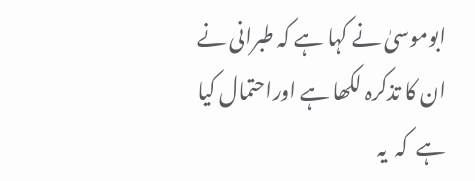ابوموسیٰ نے کہا ہے کہ طبرانی نے ان کا تذکرہ لکھا ہے اوراحتمال کیا ہے  کہ  یہ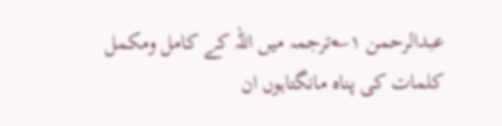عبدالرحمن ۱؎ترجمہ میں اللہ کے کامل ومکمل کلمات کی پناہ مانگتاہوں ان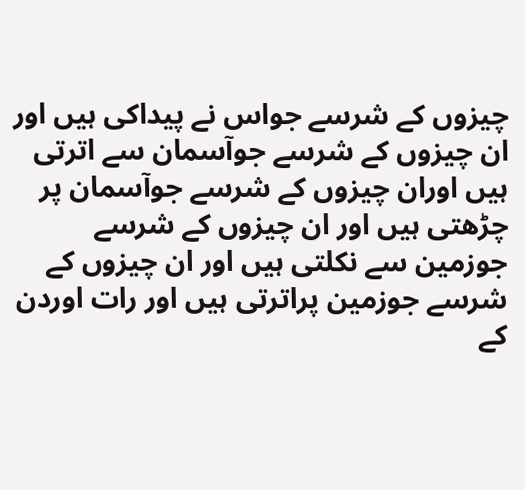چیزوں کے شرسے جواس نے پیداکی ہیں اور ان چیزوں کے شرسے جوآسمان سے اترتی ہیں اوران چیزوں کے شرسے جوآسمان پر چڑھتی ہیں اور ان چیزوں کے شرسے جوزمین سے نکلتی ہیں اور ان چیزوں کے شرسے جوزمین پراترتی ہیں اور رات اوردن کے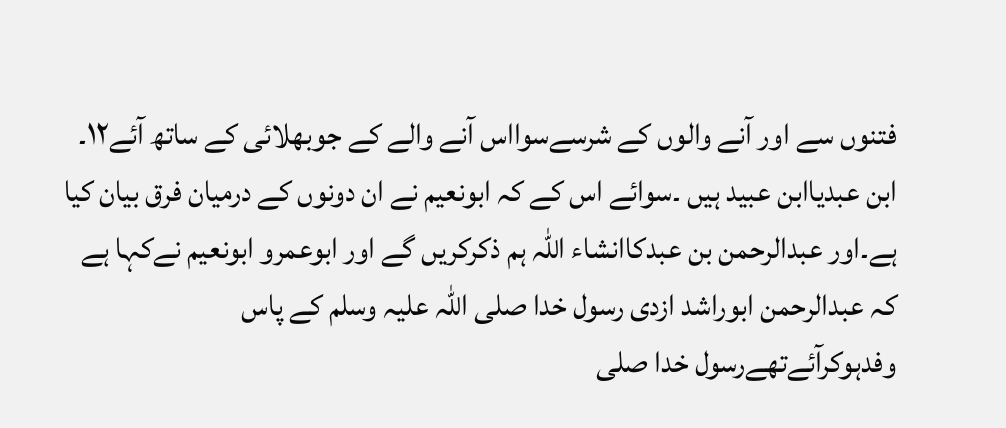فتنوں سے اور آنے والوں کے شرسےسوااس آنے والے کے جوبھلائی کے ساتھ آئے۱۲۔ ابن عبدیاابن عبید ہیں ۔سوائے اس کے کہ ابونعیم نے ان دونوں کے درمیان فرق بیان کیا ہے۔اور عبدالرحمن بن عبدکاانشاء اللہ ہم ذکرکریں گے اور ابوعمرو ابونعیم نےکہا ہے کہ عبدالرحمن ابوراشد ازدی رسول خدا صلی اللہ علیہ وسلم کے پاس وفدہوکرآئےتھےرسول خدا صلی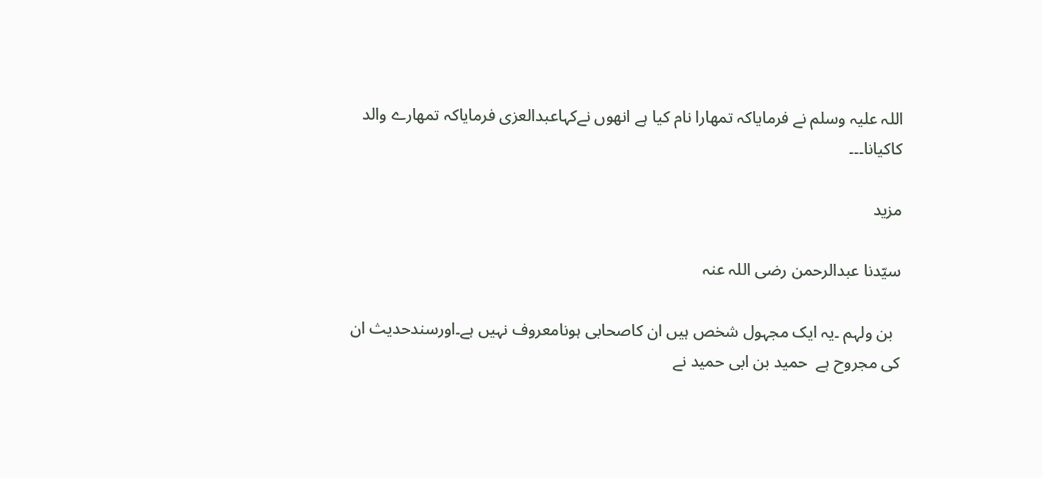اللہ علیہ وسلم نے فرمایاکہ تمھارا نام کیا ہے انھوں نےکہاعبدالعزی فرمایاکہ تمھارے والد کاکیانا۔۔۔

مزید

سیّدنا عبدالرحمن رضی اللہ عنہ

  بن ولہم ۔یہ ایک مجہول شخص ہیں ان کاصحابی ہونامعروف نہیں ہے۔اورسندحدیث ان کی مجروح ہے  حمید بن ابی حمید نے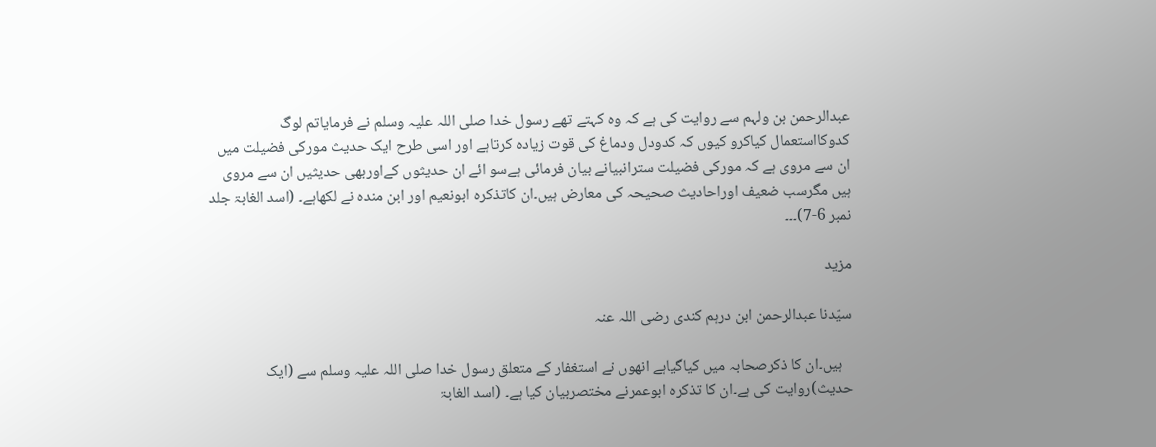عبدالرحمن بن ولہم سے روایت کی ہے کہ وہ کہتے تھے رسول خدا صلی اللہ علیہ وسلم نے فرمایاتم لوگ کدوکااستعمال کیاکرو کیوں کہ کدودل ودماغ کی قوت زیادہ کرتاہے اور اسی طرح ایک حدیث مورکی فضیلت میں ان سے مروی ہے کہ مورکی فضیلت سترانبیانے بیان فرمائی ہےسو ائے ان حدیثوں کےاوربھی حدیثیں ان سے مروی ہیں مگرسب ضعیف اوراحادیث صحیحہ کی معارض ہیں۔ان کاتذکرہ ابونعیم اور ابن مندہ نے لکھاہے۔ (اسد الغابۃ جلد نمبر 6-7)۔۔۔

مزید

سیّدنا عبدالرحمن ابن درہم کندی رضی اللہ عنہ

   ہیں۔ان کا ذکرصحابہ میں کیاگیاہے انھوں نے استغفار کے متعلق رسول خدا صلی اللہ علیہ وسلم سے (ایک حدیث)روایت کی ہے۔ان کا تذکرہ ابوعمرنے مختصربیان کیا ہے۔ (اسد الغابۃ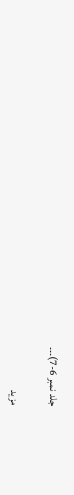جلد نمبر 6-7)۔۔۔

مزید